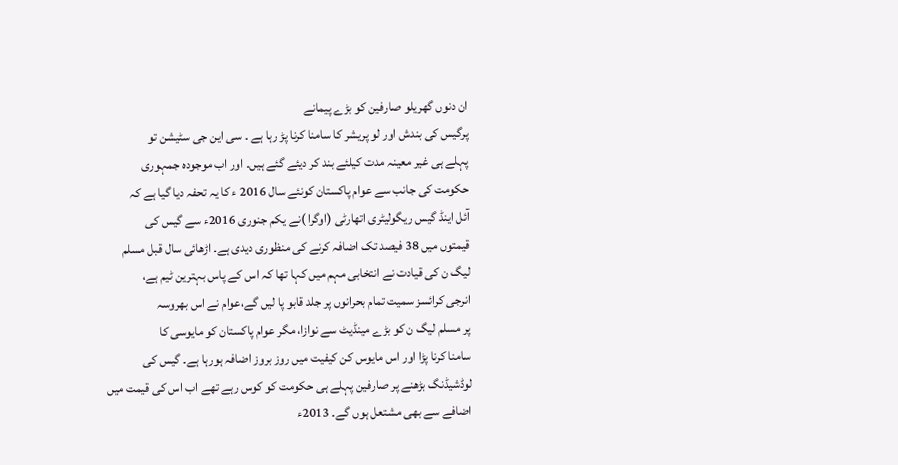ان دنوں گھریلو صارفین کو بڑے پیمانے
پرگیس کی بندش اور لو پریشر کا سامنا کرنا پڑ رہا ہے ۔ سی این جی سٹیشن تو
پہلے ہی غیر معینہ مدت کیلئے بند کر دیئے گئے ہیں۔ اور اب موجودہ جمہوری
حکومت کی جانب سے عوام پاکستان کونئے سال 2016 ء کا یہ تحفہ دیا گیا ہے کہ
آئل اینڈ گیس ریگولیٹری اتھارٹی (اوگرا )نے یکم جنوری 2016ء سے گیس کی
قیمتوں میں 38 فیصد تک اضافہ کرنے کی منظوری دیدی ہے۔ اڑھائی سال قبل مسلم
لیگ ن کی قیادت نے انتخابی مہم میں کہا تھا کہ اس کے پاس بہترین ٹیم ہے،
انرجی کرائسز سمیت تمام بحرانوں پر جلد قابو پا لیں گے،عوام نے اس بھروسہ
پر مسلم لیگ ن کو بڑے مینڈیٹ سے نوازا، مگر عوام پاکستان کو مایوسی کا
سامنا کرنا پڑا اور اس مایوس کن کیفیت میں روز بروز اضافہ ہورہا ہے۔ گیس کی
لوڈشیڈنگ بڑھنے پر صارفین پہلے ہی حکومت کو کوس رہے تھے اب اس کی قیمت میں
اضافے سے بھی مشتعل ہوں گے۔ 2013ء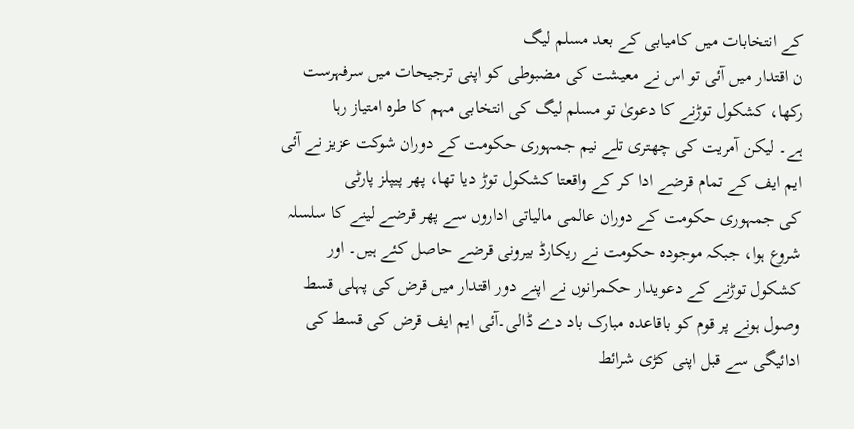کے انتخابات میں کامیابی کے بعد مسلم لیگ
ن اقتدار میں آئی تو اس نے معیشت کی مضبوطی کو اپنی ترجیحات میں سرفہرست
رکھا، کشکول توڑنے کا دعویٰ تو مسلم لیگ کی انتخابی مہم کا طرہ امتیاز رہا
ہے۔ لیکن آمریت کی چھتری تلے نیم جمہوری حکومت کے دوران شوکت عزیز نے آئی
ایم ایف کے تمام قرضے ادا کر کے واقعتا کشکول توڑ دیا تھا، پھر پیپلز پارٹی
کی جمہوری حکومت کے دوران عالمی مالیاتی اداروں سے پھر قرضے لینے کا سلسلہ
شروع ہوا، جبکہ موجودہ حکومت نے ریکارڈ بیرونی قرضے حاصل کئے ہیں۔ اور
کشکول توڑنے کے دعویدار حکمرانوں نے اپنے دور اقتدار میں قرض کی پہلی قسط
وصول ہونے پر قوم کو باقاعدہ مبارک باد دے ڈالی۔آئی ایم ایف قرض کی قسط کی
ادائیگی سے قبل اپنی کڑی شرائط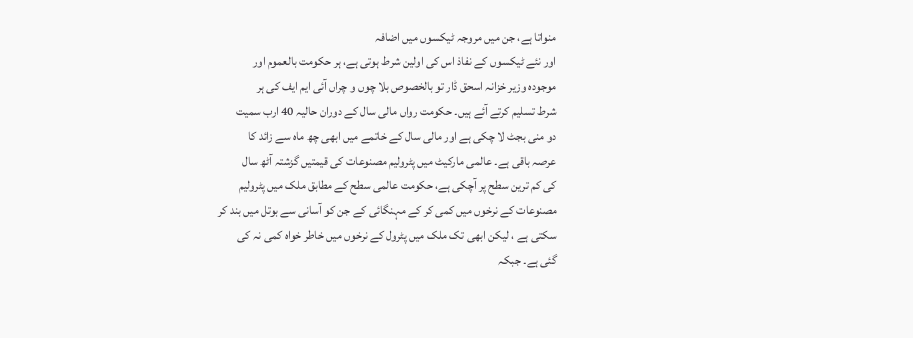منواتا ہے، جن میں مروجہ ٹیکسوں میں اضافہ
اور نئے ٹیکسوں کے نفاذ اس کی اولین شرط ہوتی ہے، ہر حکومت بالعموم اور
موجودہ وزیر خزانہ اسحق ڈار تو بالخصوص بلا چوں و چراں آئی ایم ایف کی ہر
شرط تسلیم کرتے آئے ہیں۔ حکومت رواں مالی سال کے دوران حالیہ 40 ارب سمیت
دو منی بجٹ لا چکی ہے اور مالی سال کے خاتمے میں ابھی چھ ماہ سے زائد کا
عرصہ باقی ہے۔ عالمی مارکیٹ میں پٹرولیم مصنوعات کی قیمتیں گزشتہ آٹھ سال
کی کم ترین سطح پر آچکی ہے، حکومت عالمی سطح کے مطابق ملک میں پٹرولیم
مصنوعات کے نرخوں میں کمی کر کے مہنگائی کے جن کو آسانی سے بوتل میں بند کر
سکتی ہے ، لیکن ابھی تک ملک میں پٹرول کے نرخوں میں خاطر خواہ کمی نہ کی
گئی ہے۔ جبکہ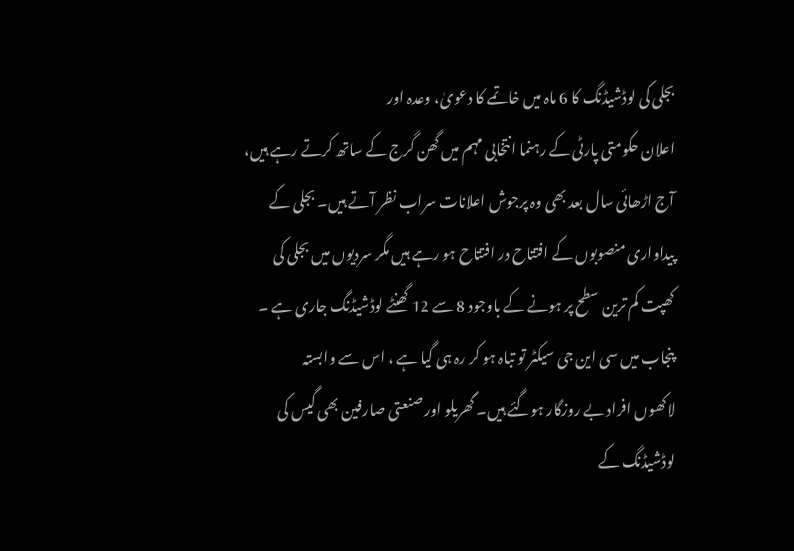بجلی کی لوڈشیڈنگ کا 6 ماہ میں خاتمے کا دعویٰ، وعدہ اور
اعلان حکومتی پارٹی کے رہنما انتخابی مہم میں گھن گرج کے ساتھ کرتے رہے ہیں،
آج اڑھائی سال بعد بھی وہ پرجوش اعلانات سراب نظر آتے ہیں۔ بجلی کے
پیداواری منصوبوں کے افتتاح در افتتاح ہو رہے ہیں مگر سردیوں میں بجلی کی
کھپت کم ترین سطح پر ہونے کے باوجود 8 سے 12 گھنٹے لوڈشیڈنگ جاری ہے ۔
پنجاب میں سی این جی سیکٹر تو تباہ ہو کر رہ ہی گیا ہے ، اس سے وابستہ
لاکھوں افراد بے روزگار ہوگئے ہیں۔ گھریلو اور صنعتی صارفین بھی گیس کی
لوڈشیڈنگ کے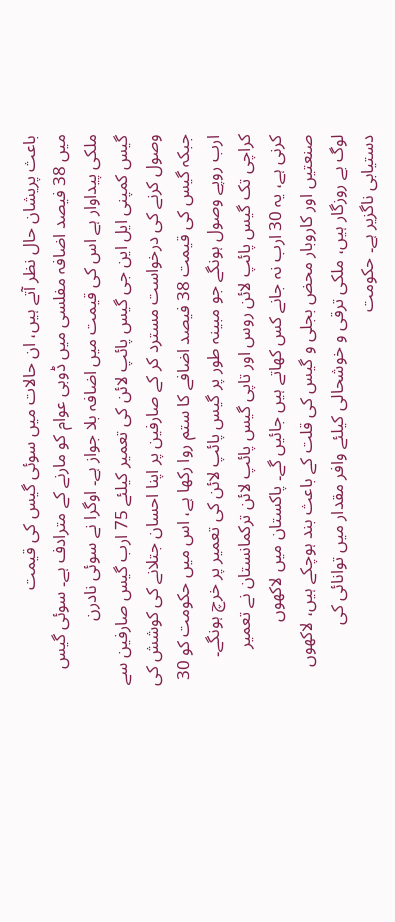باعث پریشان حال نظر آتے ہیں، ان حالات میں سوئی گیس کی قیمت
میں 38 فیصد اضافہ مفلسی میں ڈوبی عوام کو مارنے کے مترادف ہے۔ سوئی گیس
ملکی پیداوار ہے اس کی قیمت میں اضافہ بلا جواز ہے۔ اوگرا نے سوئی نادرن
گیس کمپنی ایل این جی گیس پائپ لائن کی تعمیر کیلئے 75 ارب گیس صارفین سے
وصول کرنے کی درخواست مسترد کر کے صارفین پر اپنا احسان جتلانے کی کوشش کی
جبکہ گیس کی قیمت 38 فیصد اضافے کا ستم روا رکھا ہے، اس میں حکومت کو 30
ارب روپے وصول ہونگے جو مبینہ طور پر گیس پائپ لائن کی تعمیر پر خرچ ہونگے۔
کراچی تک گیس پائپ لائن روس اور تاپی گیس پائپ لائن ترکمانستان نے تعمیر
کرنی ہے، یہ 30 ارب نہ جانے کس کھاتے ہیں جائیں گے۔ پاکستان میں لاکھوں
صنعتیں اور کاروبار محض بجلی و گیس کی قلت کے باعث بند ہوچکے ہیں، لاکھوں
لوگ بے روزگار ہیں، ملکی ترقی و خوشحالی کیلئے وافر مقدار میں توانائی کی
دستیابی ناگزیر ہے۔ حکومت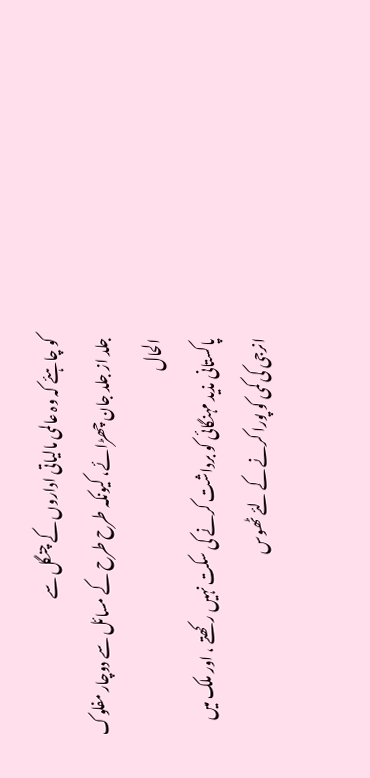کو چاہئے کہ وہ عالمی مالیاتی اداروں کے چنگل سے
جلد از جلد جان چھڑائے، کیونکہ طرح طرح کے مسائل سے دوچار مفلوک الحال
پاکستانی مذید مہنگائی کو برداشت کرنے کی سکت نہیں رکھتے ، اور ملک میں
انرجی کی کمی کو پورا کرنے کے لئے ٹھوس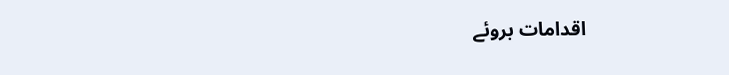اقدامات بروئے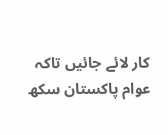کار لائے جائیں تاکہ
عوام پاکستان سکھ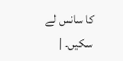کا سانس لے سکیں۔ |